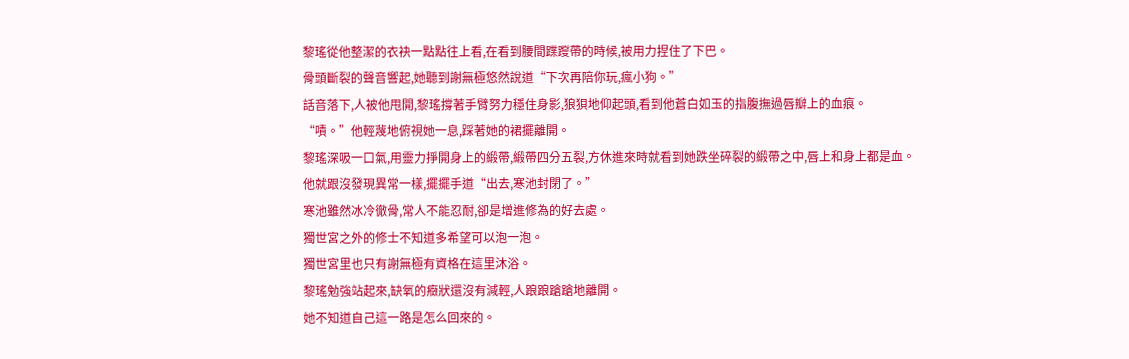黎瑤從他整潔的衣袂一點點往上看,在看到腰間蹀躞帶的時候,被用力捏住了下巴。
骨頭斷裂的聲音響起,她聽到謝無極悠然說道“下次再陪你玩,瘋小狗。”
話音落下,人被他甩開,黎瑤撐著手臂努力穩住身影,狼狽地仰起頭,看到他蒼白如玉的指腹撫過唇瓣上的血痕。
“嘖。”他輕蔑地俯視她一息,踩著她的裙擺離開。
黎瑤深吸一口氣,用靈力掙開身上的緞帶,緞帶四分五裂,方休進來時就看到她跌坐碎裂的緞帶之中,唇上和身上都是血。
他就跟沒發現異常一樣,擺擺手道“出去,寒池封閉了。”
寒池雖然冰冷徹骨,常人不能忍耐,卻是增進修為的好去處。
獨世宮之外的修士不知道多希望可以泡一泡。
獨世宮里也只有謝無極有資格在這里沐浴。
黎瑤勉強站起來,缺氧的癥狀還沒有減輕,人踉踉蹌蹌地離開。
她不知道自己這一路是怎么回來的。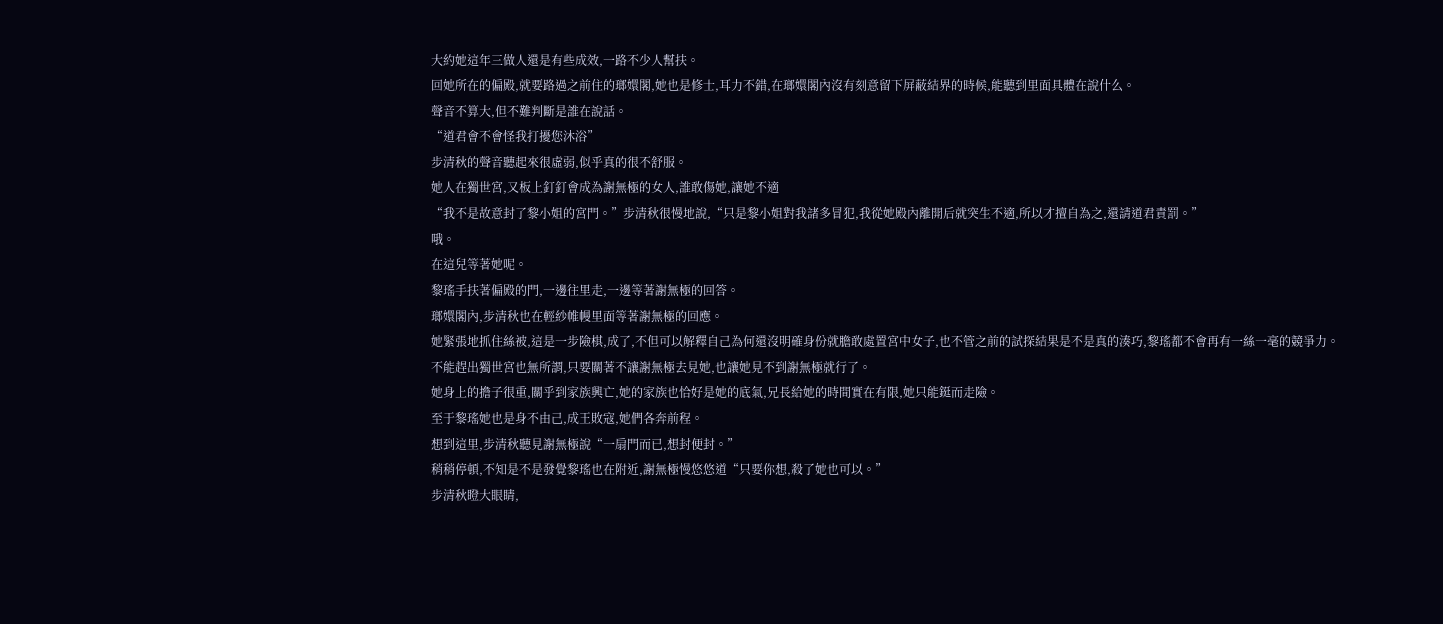大約她這年三做人還是有些成效,一路不少人幫扶。
回她所在的偏殿,就要路過之前住的瑯嬛閣,她也是修士,耳力不錯,在瑯嬛閣內沒有刻意留下屏蔽結界的時候,能聽到里面具體在說什么。
聲音不算大,但不難判斷是誰在說話。
“道君會不會怪我打擾您沐浴”
步清秋的聲音聽起來很虛弱,似乎真的很不舒服。
她人在獨世宮,又板上釘釘會成為謝無極的女人,誰敢傷她,讓她不適
“我不是故意封了黎小姐的宮門。”步清秋很慢地說,“只是黎小姐對我諸多冒犯,我從她殿內離開后就突生不適,所以才擅自為之,還請道君責罰。”
哦。
在這兒等著她呢。
黎瑤手扶著偏殿的門,一邊往里走,一邊等著謝無極的回答。
瑯嬛閣內,步清秋也在輕紗帷幔里面等著謝無極的回應。
她緊張地抓住絲被,這是一步險棋,成了,不但可以解釋自己為何還沒明確身份就膽敢處置宮中女子,也不管之前的試探結果是不是真的湊巧,黎瑤都不會再有一絲一毫的競爭力。
不能趕出獨世宮也無所謂,只要關著不讓謝無極去見她,也讓她見不到謝無極就行了。
她身上的擔子很重,關乎到家族興亡,她的家族也恰好是她的底氣,兄長給她的時間實在有限,她只能鋌而走險。
至于黎瑤她也是身不由己,成王敗寇,她們各奔前程。
想到這里,步清秋聽見謝無極說“一扇門而已,想封便封。”
稍稍停頓,不知是不是發覺黎瑤也在附近,謝無極慢悠悠道“只要你想,殺了她也可以。”
步清秋瞪大眼睛,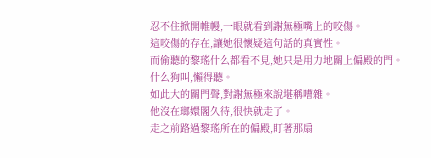忍不住掀開帷幔,一眼就看到謝無極嘴上的咬傷。
這咬傷的存在,讓她很懷疑這句話的真實性。
而偷聽的黎瑤什么都看不見,她只是用力地關上偏殿的門。
什么狗叫,懶得聽。
如此大的關門聲,對謝無極來說堪稱嘈雜。
他沒在瑯嬛閣久待,很快就走了。
走之前路過黎瑤所在的偏殿,盯著那扇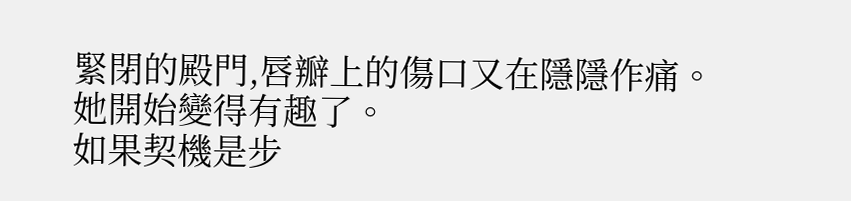緊閉的殿門,唇瓣上的傷口又在隱隱作痛。
她開始變得有趣了。
如果契機是步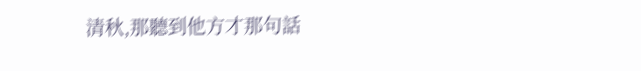清秋,那聽到他方才那句話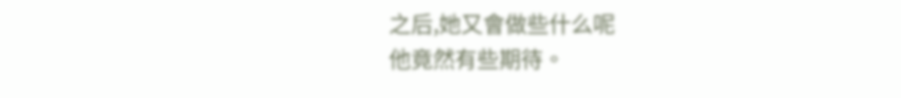之后,她又會做些什么呢
他竟然有些期待。